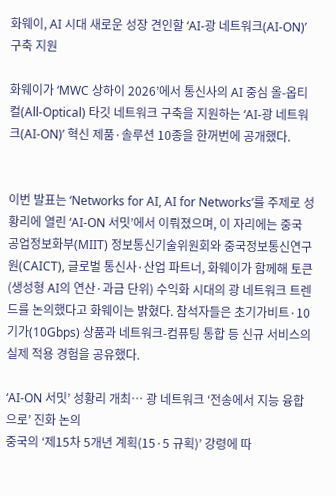화웨이, AI 시대 새로운 성장 견인할 ‘AI-광 네트워크(AI-ON)’ 구축 지원

화웨이가 ‘MWC 상하이 2026’에서 통신사의 AI 중심 올-옵티컬(All-Optical) 타깃 네트워크 구축을 지원하는 ‘AI-광 네트워크(AI-ON)’ 혁신 제품·솔루션 10종을 한꺼번에 공개했다.


이번 발표는 ‘Networks for AI, AI for Networks’를 주제로 성황리에 열린 ‘AI-ON 서밋’에서 이뤄졌으며, 이 자리에는 중국 공업정보화부(MIIT) 정보통신기술위원회와 중국정보통신연구원(CAICT), 글로벌 통신사·산업 파트너, 화웨이가 함께해 토큰(생성형 AI의 연산·과금 단위) 수익화 시대의 광 네트워크 트렌드를 논의했다고 화웨이는 밝혔다. 참석자들은 초기가비트·10기가(10Gbps) 상품과 네트워크-컴퓨팅 통합 등 신규 서비스의 실제 적용 경험을 공유했다.

‘AI-ON 서밋’ 성황리 개최… 광 네트워크 ‘전송에서 지능 융합으로’ 진화 논의
중국의 ‘제15차 5개년 계획(15·5 규획)’ 강령에 따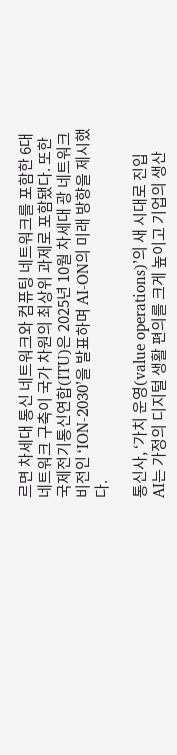르면 차세대 통신 네트워크와 컴퓨팅 네트워크를 포함한 6대 네트워크 구축이 국가 차원의 최상위 과제로 포함됐다. 또한 국제전기통신연합(ITU)은 2025년 10월 차세대 광 네트워크 비전인 ‘ION-2030’을 발표하며 AI-ON의 미래 방향을 제시했다.

통신사, ‘가치 운영(value operations)’의 새 시대로 진입
AI는 가정의 디지털 생활 편의를 크게 높이고 기업의 생산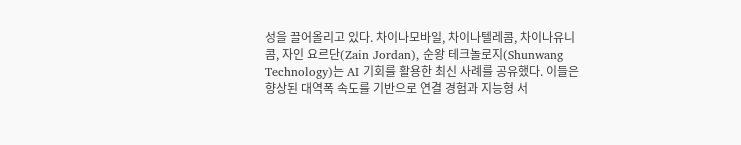성을 끌어올리고 있다. 차이나모바일, 차이나텔레콤, 차이나유니콤, 자인 요르단(Zain Jordan), 순왕 테크놀로지(Shunwang Technology)는 AI 기회를 활용한 최신 사례를 공유했다. 이들은 향상된 대역폭 속도를 기반으로 연결 경험과 지능형 서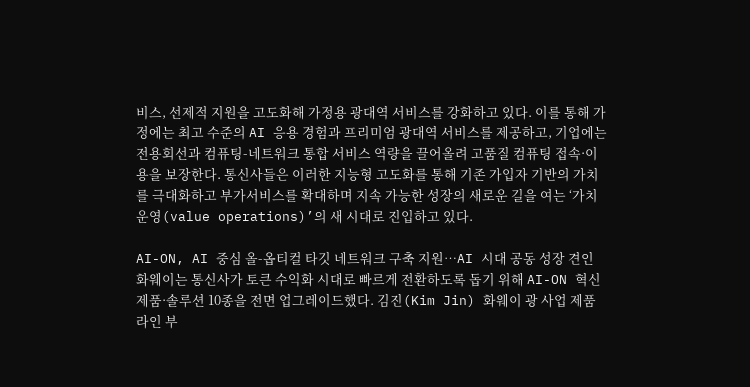비스, 선제적 지원을 고도화해 가정용 광대역 서비스를 강화하고 있다. 이를 통해 가정에는 최고 수준의 AI 응용 경험과 프리미엄 광대역 서비스를 제공하고, 기업에는 전용회선과 컴퓨팅-네트워크 통합 서비스 역량을 끌어올려 고품질 컴퓨팅 접속·이용을 보장한다. 통신사들은 이러한 지능형 고도화를 통해 기존 가입자 기반의 가치를 극대화하고 부가서비스를 확대하며 지속 가능한 성장의 새로운 길을 여는 ‘가치 운영(value operations)’의 새 시대로 진입하고 있다.

AI-ON, AI 중심 올-옵티컬 타깃 네트워크 구축 지원…AI 시대 공동 성장 견인
화웨이는 통신사가 토큰 수익화 시대로 빠르게 전환하도록 돕기 위해 AI-ON 혁신 제품·솔루션 10종을 전면 업그레이드했다. 김진(Kim Jin) 화웨이 광 사업 제품라인 부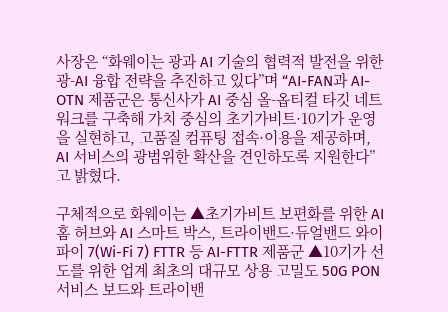사장은 “화웨이는 광과 AI 기술의 협력적 발전을 위한 광-AI 융합 전략을 추진하고 있다”며 “AI-FAN과 AI-OTN 제품군은 통신사가 AI 중심 올-옵티컬 타깃 네트워크를 구축해 가치 중심의 초기가비트·10기가 운영을 실현하고, 고품질 컴퓨팅 접속·이용을 제공하며, AI 서비스의 광범위한 확산을 견인하도록 지원한다”고 밝혔다.

구체적으로 화웨이는 ▲초기가비트 보편화를 위한 AI 홈 허브와 AI 스마트 박스, 트라이밴드·듀얼밴드 와이파이 7(Wi-Fi 7) FTTR 등 AI-FTTR 제품군 ▲10기가 선도를 위한 업계 최초의 대규모 상용 고밀도 50G PON 서비스 보드와 트라이밴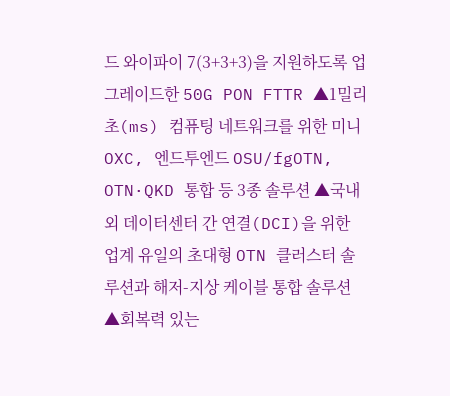드 와이파이 7(3+3+3)을 지원하도록 업그레이드한 50G PON FTTR ▲1밀리초(ms) 컴퓨팅 네트워크를 위한 미니 OXC, 엔드투엔드 OSU/fgOTN, OTN·QKD 통합 등 3종 솔루션 ▲국내외 데이터센터 간 연결(DCI)을 위한 업계 유일의 초대형 OTN 클러스터 솔루션과 해저-지상 케이블 통합 솔루션 ▲회복력 있는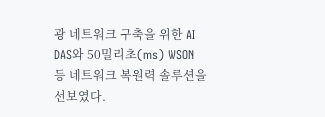광 네트워크 구축을 위한 AI DAS와 50밀리초(ms) WSON 등 네트워크 복원력 솔루션을 선보였다.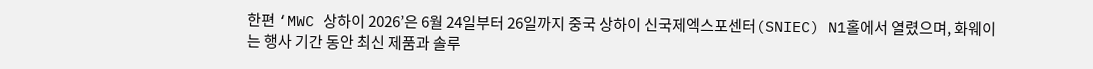한편 ‘MWC 상하이 2026’은 6월 24일부터 26일까지 중국 상하이 신국제엑스포센터(SNIEC) N1홀에서 열렸으며, 화웨이는 행사 기간 동안 최신 제품과 솔루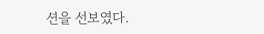션을 선보였다.